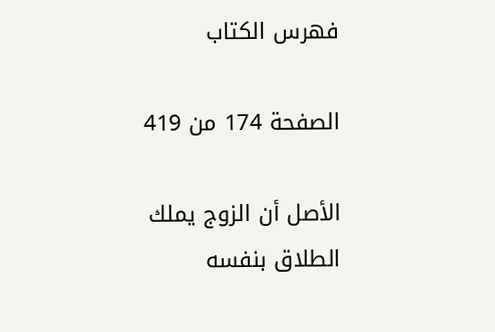فهرس الكتاب

الصفحة 174 من 419

الأصل أن الزوج يملك الطلاق بنفسه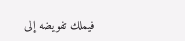فيملك تفويضه إلى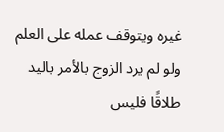غيره ويتوقف عمله على العلم ولو لم يرد الزوج بالأمر باليد طلاقًا فليس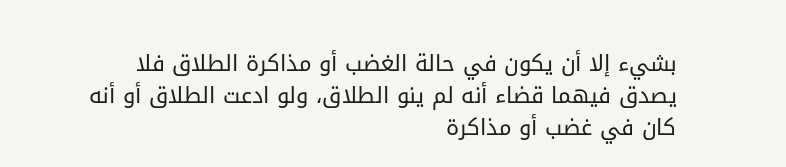بشيء إلا أن يكون في حالة الغضب أو مذاكرة الطلاق فلا يصدق فيهما قضاء أنه لم ينو الطلاق، ولو ادعت الطلاق أو أنه كان في غضب أو مذاكرة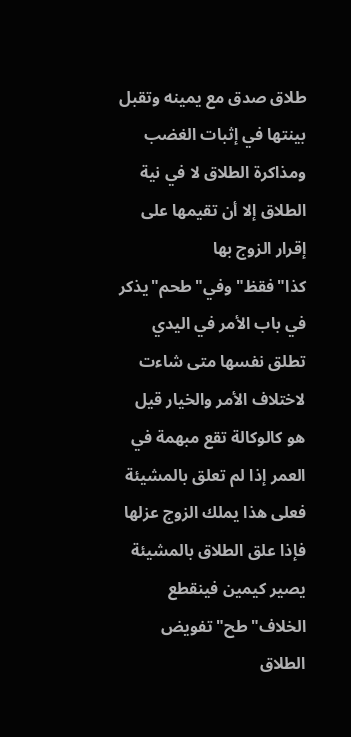طلاق صدق مع يمينه وتقبل بينتها في إثبات الغضب ومذاكرة الطلاق لا في نية الطلاق إلا أن تقيمها على إقرار الزوج بها كذا"فقظ"وفي"طحم"يذكر في باب الأمر في اليدي تطلق نفسها متى شاءت لاختلاف الأمر والخيار قيل هو كالوكالة تقع مبهمة في العمر إذا لم تعلق بالمشيئة فعلى هذا يملك الزوج عزلها فإذا علق الطلاق بالمشيئة يصير كيمين فينقطع الخلاف"طح"تفويض الطلاق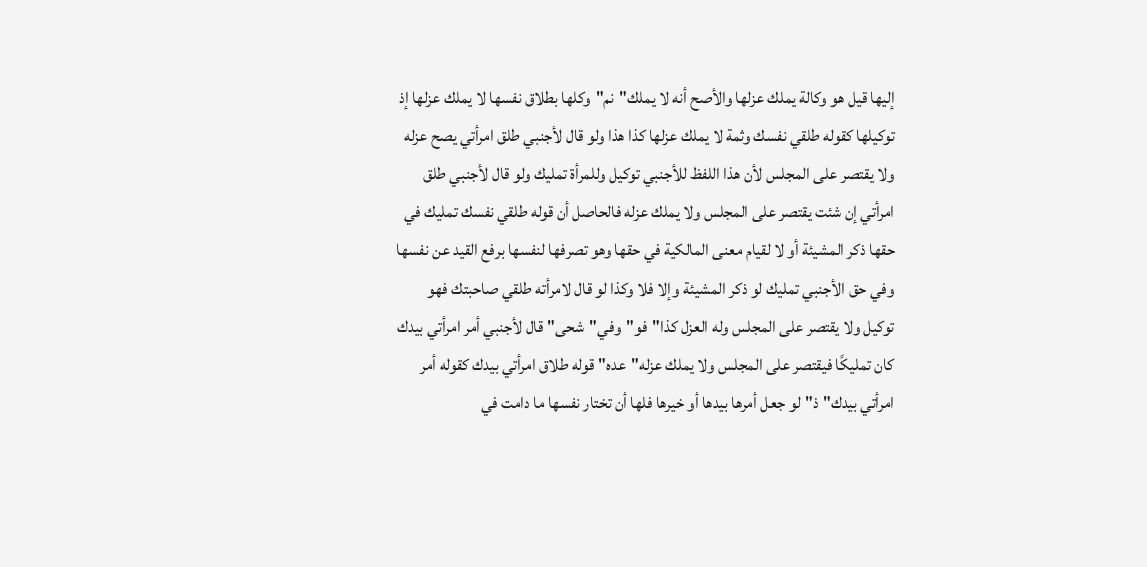إليها قيل هو وكالة يملك عزلها والأصح أنه لا يملك"نم"وكلها بطلاق نفسها لا يملك عزلها إذ توكيلها كقوله طلقي نفسك وثمة لا يملك عزلها كذا هذا ولو قال لأجنبي طلق امرأتي يصح عزله ولا يقتصر على المجلس لأن هذا اللفظ للأجنبي توكيل وللمرأة تمليك ولو قال لأجنبي طلق امرأتي إن شئت يقتصر على المجلس ولا يملك عزله فالحاصل أن قوله طلقي نفسك تمليك في حقها ذكر المشيئة أو لا لقيام معنى المالكية في حقها وهو تصرفها لنفسها برفع القيد عن نفسها وفي حق الأجنبي تمليك لو ذكر المشيئة وإلا فلا وكذا لو قال لامرأته طلقي صاحبتك فهو توكيل ولا يقتصر على المجلس وله العزل كذا"فو"وفي"شحى"قال لأجنبي أمر امرأتي بيدك كان تمليكًا فيقتصر على المجلس ولا يملك عزله"عده"قوله طلاق امرأتي بيدك كقوله أمر امرأتي بيدك"ذ"لو جعل أمرها بيدها أو خيرها فلها أن تختار نفسها ما دامت في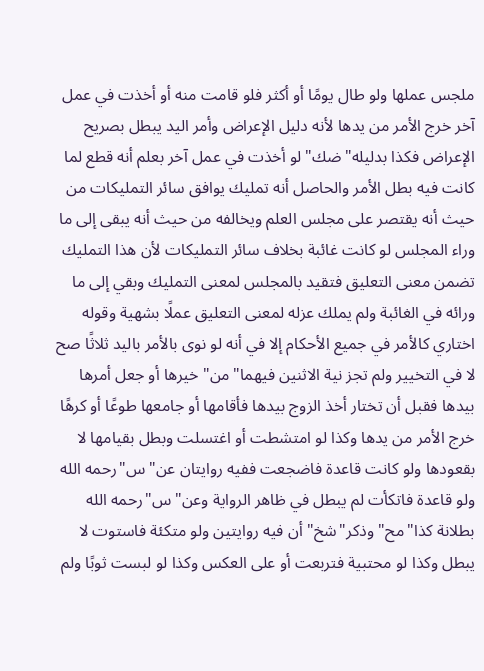ملجس عملها ولو طال يومًا أو أكثر فلو قامت منه أو أخذت في عمل آخر خرج الأمر من يدها لأنه دليل الإعراض وأمر اليد يبطل بصريح الإعراض فكذا بدليله"ضك"لو أخذت في عمل آخر بعلم أنه قطع لما كانت فيه بطل الأمر والحاصل أنه تمليك يوافق سائر التمليكات من حيث أنه يقتصر على مجلس العلم ويخالفه من حيث أنه يبقى إلى ما وراء المجلس لو كانت غائبة بخلاف سائر التمليكات لأن هذا التمليك تضمن معنى التعليق فتقيد بالمجلس لمعنى التمليك وبقي إلى ما ورائه في الغائبة ولم يملك عزله لمعنى التعليق عملًا بشهية وقوله اختاري كالأمر في جميع الأحكام إلا في أنه لو نوى بالأمر باليد ثلاثًا صح لا في التخيير ولم تجز نية الاثنين فيهما"من"خيرها أو جعل أمرها بيدها فقبل أن تختار أخذ الزوج بيدها فأقامها أو جامعها طوعًا أو كرهًا خرج الأمر من يدها وكذا لو امتشطت أو اغتسلت وبطل بقيامها لا بقعودها ولو كانت قاعدة فاضجعت ففيه روايتان عن"س"رحمه الله ولو قاعدة فاتكأت لم يبطل في ظاهر الرواية وعن"س"رحمه الله بطلانة كذا"مح"وذكر"شخ"أن فيه روايتين ولو متكئة فاستوت لا يبطل وكذا لو محتبية فتربعت أو على العكس وكذا لو لبست ثوبًا ولم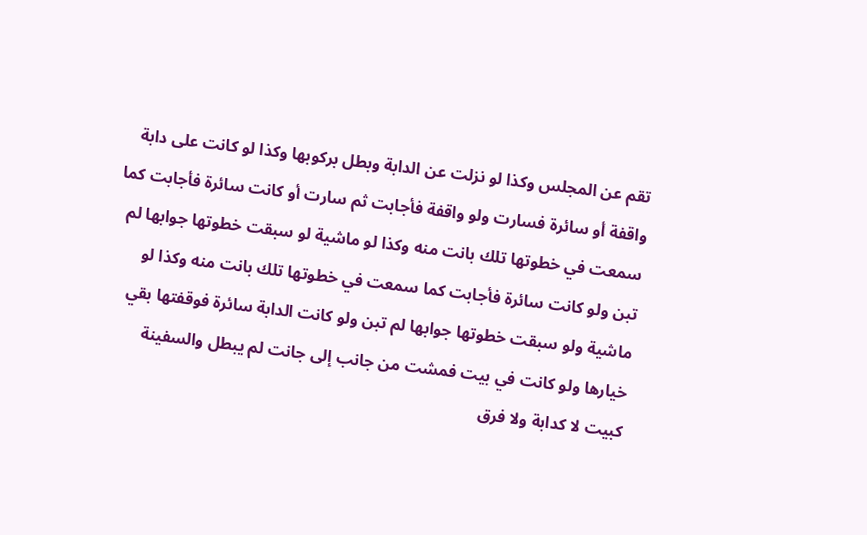تقم عن المجلس وكذا لو نزلت عن الدابة وبطل بركوبها وكذا لو كانت على دابة واقفة أو سائرة فسارت ولو واقفة فأجابت ثم سارت أو كانت سائرة فأجابت كما سمعت في خطوتها تلك بانت منه وكذا لو ماشية لو سبقت خطوتها جوابها لم تبن ولو كانت سائرة فأجابت كما سمعت في خطوتها تلك بانت منه وكذا لو ماشية ولو سبقت خطوتها جوابها لم تبن ولو كانت الدابة سائرة فوقفتها بقي خيارها ولو كانت في بيت فمشت من جانب إلى جانت لم يبطل والسفينة كبيت لا كدابة ولا فرق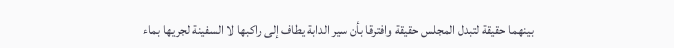بينهما حقيقة لتبدل المجلس حقيقة وافترقا بأن سير الدابة يطاف إلى راكبها لا السفينة لجريها بماء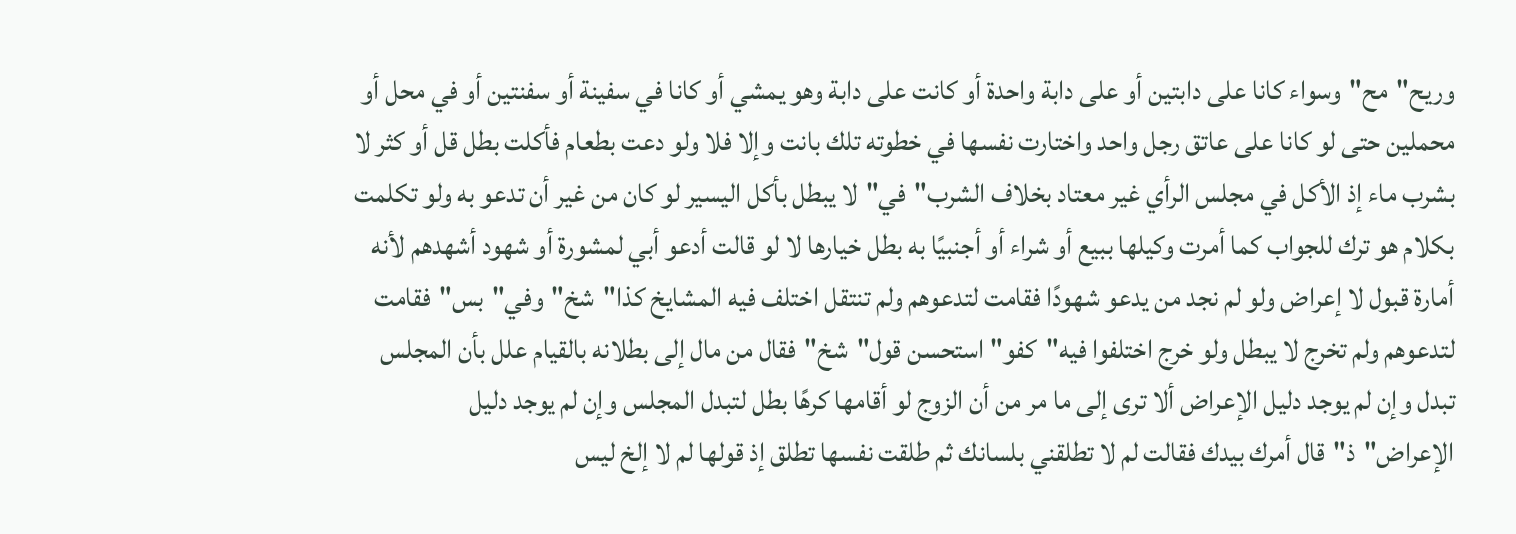وريح"مح"وسواء كانا على دابتين أو على دابة واحدة أو كانت على دابة وهو يمشي أو كانا في سفينة أو سفنتين أو في محل أو محملين حتى لو كانا على عاتق رجل واحد واختارت نفسها في خطوته تلك بانت وإلا فلا ولو دعت بطعام فأكلت بطل قل أو كثر لا بشرب ماء إذ الأكل في مجلس الرأي غير معتاد بخلاف الشرب"في"لا يبطل بأكل اليسير لو كان من غير أن تدعو به ولو تكلمت بكلام هو ترك للجواب كما أمرت وكيلها ببيع أو شراء أو أجنبيًا به بطل خيارها لا لو قالت أدعو أبي لمشورة أو شهود أشهدهم لأنه أمارة قبول لا إعراض ولو لم نجد من يدعو شهودًا فقامت لتدعوهم ولم تنتقل اختلف فيه المشايخ كذا"شخ"وفي"بس"فقامت لتدعوهم ولم تخرج لا يبطل ولو خرج اختلفوا فيه"كفو"استحسن قول"شخ"فقال من مال إلى بطلانه بالقيام علل بأن المجلس تبدل وإن لم يوجد دليل الإعراض ألا ترى إلى ما مر من أن الزوج لو أقامها كرهًا بطل لتبدل المجلس وإن لم يوجد دليل الإعراض"ذ"قال أمرك بيدك فقالت لم لا تطلقني بلسانك ثم طلقت نفسها تطلق إذ قولها لم لا إلخ ليس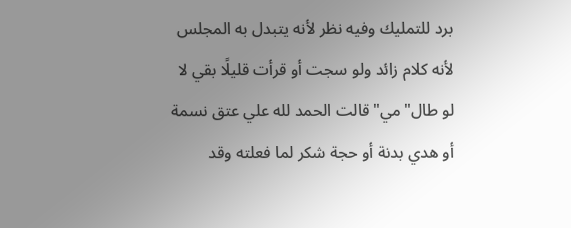برد للتمليك وفيه نظر لأنه يتبدل به المجلس لأنه كلام زائد ولو سجت أو قرأت قليلًا بقي لا لو طال"مي"قالت الحمد لله علي عتق نسمة أو هدي بدنة أو حجة شكر لما فعلته وقد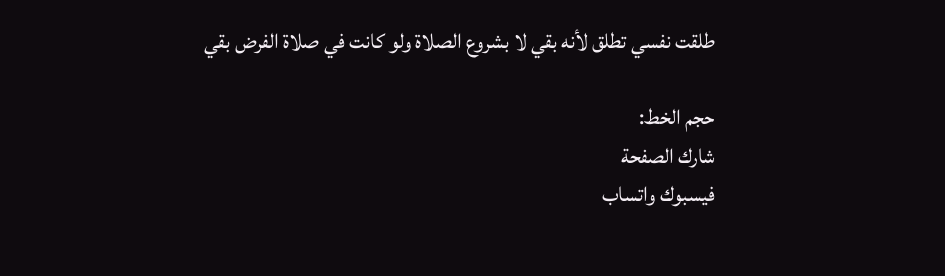طلقت نفسي تطلق لأنه بقي لا بشروع الصلاة ولو كانت في صلاة الفرض بقي

حجم الخط:
شارك الصفحة
فيسبوك واتساب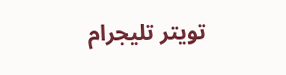تويتر تليجرام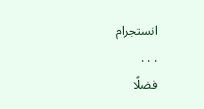انستجرام
. . .
فضلًا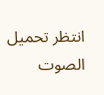انتظر تحميل الصوت